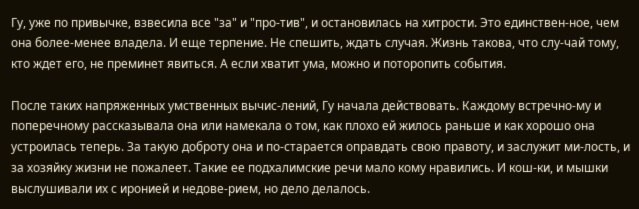Гу, уже по привычке, взвесила все "за" и "про-тив", и остановилась на хитрости. Это единствен-ное, чем она более-менее владела. И еще терпение. Не спешить, ждать случая. Жизнь такова, что слу-чай тому, кто ждет его, не преминет явиться. А если хватит ума, можно и поторопить события.

После таких напряженных умственных вычис-лений, Гу начала действовать. Каждому встречно-му и поперечному рассказывала она или намекала о том, как плохо ей жилось раньше и как хорошо она устроилась теперь. За такую доброту она и по-старается оправдать свою правоту, и заслужит ми-лость, и за хозяйку жизни не пожалеет. Такие ее подхалимские речи мало кому нравились. И кош-ки, и мышки выслушивали их с иронией и недове-рием, но дело делалось.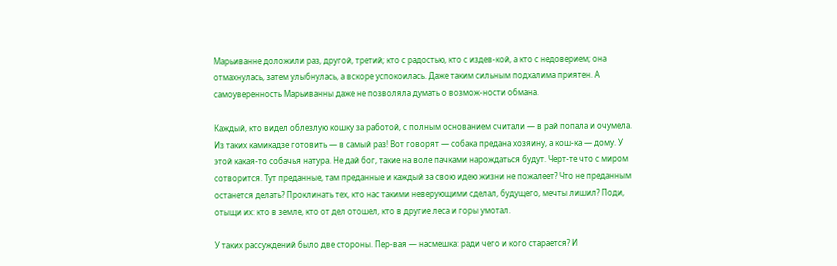Марьиванне доложили раз, другой, третий; кто с радостью, кто с издев-кой, а кто с недоверием; она отмахнулась, затем улыбнулась, а вскоре успокоилась. Даже таким сильным подхалима приятен. А самоуверенность Марьиванны даже не позволяла думать о возмож-ности обмана.

Каждый, кто видел облезлую кошку за работой, с полным основанием считали — в рай попала и очумела. Из таких камикадзе готовить — в самый раз! Вот говорят — собака предана хозяину, а кош-ка — дому. У этой какая-то собачья натура. Не дай бог, такие на воле пачками нарождаться будут. Черт-те что с миром сотворится. Тут преданные, там преданные и каждый за свою идею жизни не пожалеет? Что не преданным останется делать? Проклинать тех, кто нас такими неверующими сделал, будущего, мечты лишил? Поди, отыщи их: кто в земле, кто от дел отошел, кто в другие леса и горы умотал.

У таких рассуждений было две стороны. Пер-вая — насмешка: ради чего и кого старается? И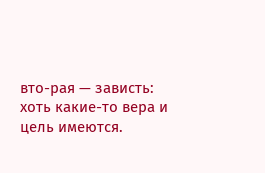вто-рая — зависть: хоть какие-то вера и цель имеются.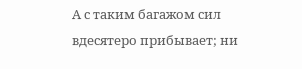А с таким багажом сил вдесятеро прибывает; ни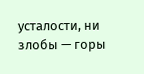усталости, ни злобы — горы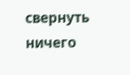свернуть ничего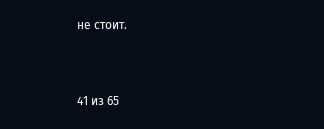не стоит.



41 из 65